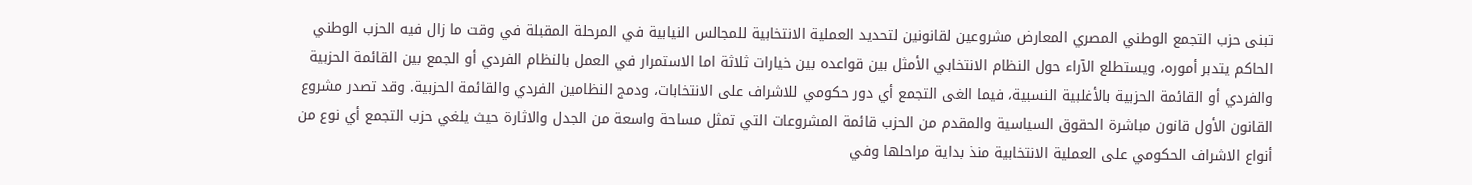تبنى حزب التجمع الوطني المصري المعارض مشروعين لقانونين لتحديد العملية الانتخابية للمجالس النيابية في المرحلة المقبلة في وقت ما زال فيه الحزب الوطني الحاكم يتدبر أموره، ويستطلع الآراء حول النظام الانتخابي الأمثل بين قواعده بين خيارات ثلاثة اما الاستمرار في العمل بالنظام الفردي أو الجمع بين القائمة الحزبية والفردي أو القائمة الحزبية بالأغلبية النسبية، فيما الغى التجمع أي دور حكومي للاشراف على الانتخابات، ودمج النظامين الفردي والقائمة الحزبية. وقد تصدر مشروع القانون الأول قانون مباشرة الحقوق السياسية والمقدم من الحزب قائمة المشروعات التي تمثل مساحة واسعة من الجدل والاثارة حيث يلغي حزب التجمع أي نوع من أنواع الاشراف الحكومي على العملية الانتخابية منذ بداية مراحلها وفي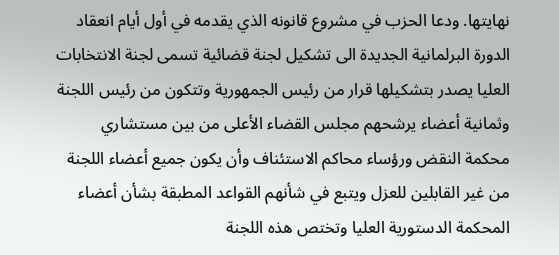نهايتها. ودعا الحزب في مشروع قانونه الذي يقدمه في أول أيام انعقاد الدورة البرلمانية الجديدة الى تشكيل لجنة قضائية تسمى لجنة الانتخابات العليا يصدر بتشكيلها قرار من رئيس الجمهورية وتتكون من رئيس اللجنة وثمانية أعضاء يرشحهم مجلس القضاء الأعلى من بين مستشاري محكمة النقض ورؤساء محاكم الاستئناف وأن يكون جميع أعضاء اللجنة من غير القابلين للعزل ويتبع في شأنهم القواعد المطبقة بشأن أعضاء المحكمة الدستورية العليا وتختص هذه اللجنة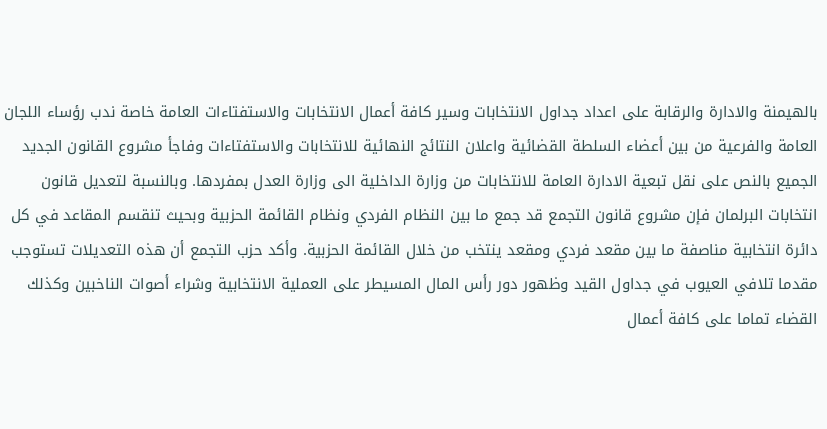بالهيمنة والادارة والرقابة على اعداد جداول الانتخابات وسير كافة أعمال الانتخابات والاستفتاءات العامة خاصة ندب رؤساء اللجان العامة والفرعية من بين أعضاء السلطة القضائية واعلان النتائج النهائية للانتخابات والاستفتاءات وفاجأ مشروع القانون الجديد الجميع بالنص على نقل تبعية الادارة العامة للانتخابات من وزارة الداخلية الى وزارة العدل بمفردها. وبالنسبة لتعديل قانون انتخابات البرلمان فإن مشروع قانون التجمع قد جمع ما بين النظام الفردي ونظام القائمة الحزبية وبحيث تنقسم المقاعد في كل دائرة انتخابية مناصفة ما بين مقعد فردي ومقعد ينتخب من خلال القائمة الحزبية. وأكد حزب التجمع أن هذه التعديلات تستوجب مقدما تلافي العيوب في جداول القيد وظهور دور رأس المال المسيطر على العملية الانتخابية وشراء أصوات الناخبين وكذلك القضاء تماما على كافة أعمال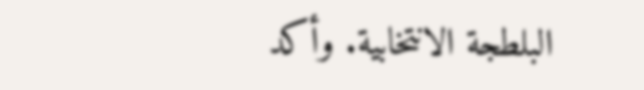البلطجة الانتخابية. وأكد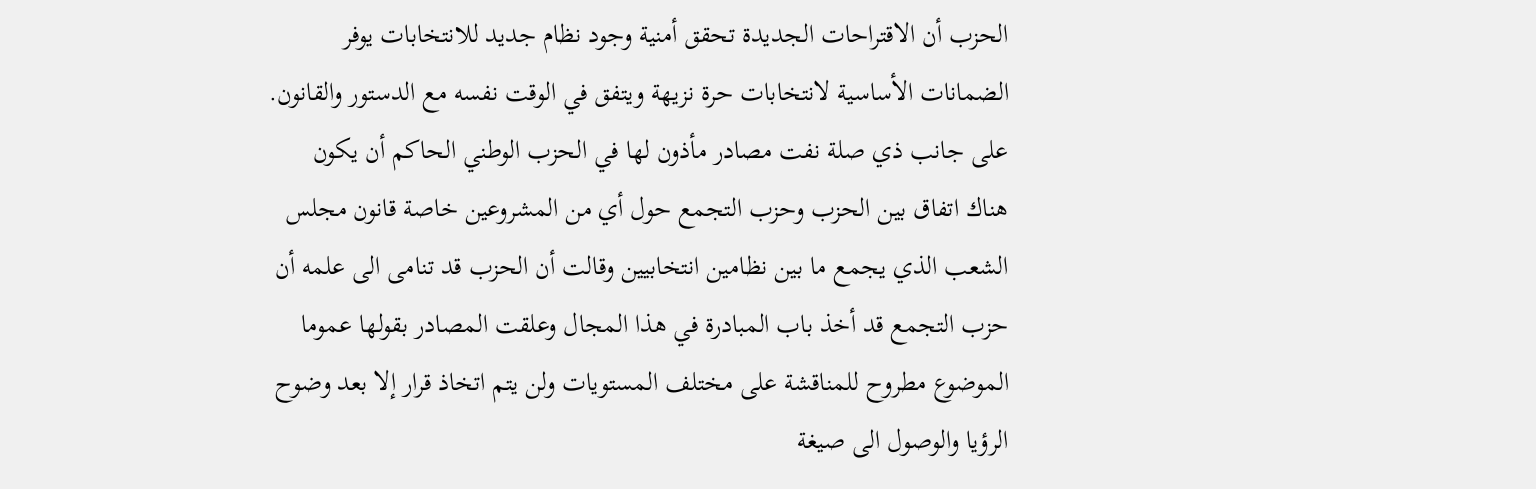الحزب أن الاقتراحات الجديدة تحقق أمنية وجود نظام جديد للانتخابات يوفر الضمانات الأساسية لانتخابات حرة نزيهة ويتفق في الوقت نفسه مع الدستور والقانون. على جانب ذي صلة نفت مصادر مأذون لها في الحزب الوطني الحاكم أن يكون هناك اتفاق بين الحزب وحزب التجمع حول أي من المشروعين خاصة قانون مجلس الشعب الذي يجمع ما بين نظامين انتخابيين وقالت أن الحزب قد تنامى الى علمه أن حزب التجمع قد أخذ باب المبادرة في هذا المجال وعلقت المصادر بقولها عموما الموضوع مطروح للمناقشة على مختلف المستويات ولن يتم اتخاذ قرار إلا بعد وضوح الرؤيا والوصول الى صيغة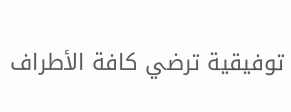توفيقية ترضي كافة الأطراف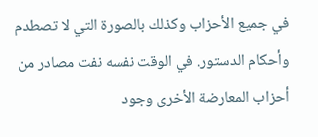في جميع الأحزاب وكذلك بالصورة التي لا تصطدم وأحكام الدستور. في الوقت نفسه نفت مصادر من أحزاب المعارضة الأخرى وجود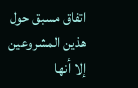اتفاق مسبق حول هذين المشروعين إلا أنها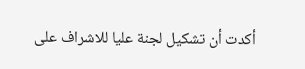أكدت أن تشكيل لجنة عليا للاشراف على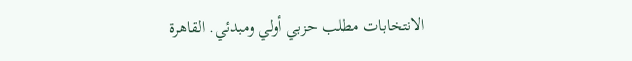الانتخابات مطلب حزبي أولي ومبدئي. القاهرة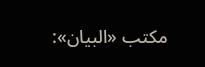مكتب «البيان»: